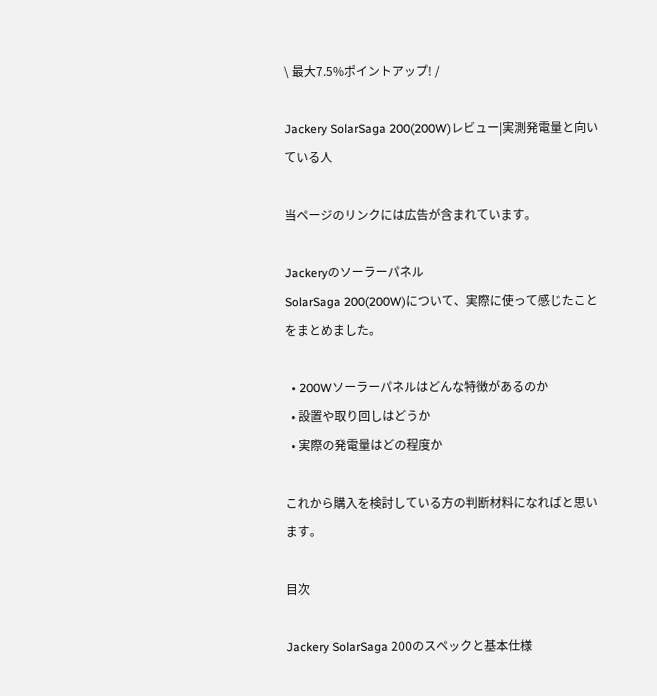\ 最大7.5%ポイントアップ! /

Jackery SolarSaga 200(200W)レビュー|実測発電量と向いている人

当ページのリンクには広告が含まれています。

Jackeryのソーラーパネル
SolarSaga 200(200W)について、実際に使って感じたことをまとめました。

  • 200Wソーラーパネルはどんな特徴があるのか
  • 設置や取り回しはどうか
  • 実際の発電量はどの程度か

これから購入を検討している方の判断材料になればと思います。

目次

Jackery SolarSaga 200のスペックと基本仕様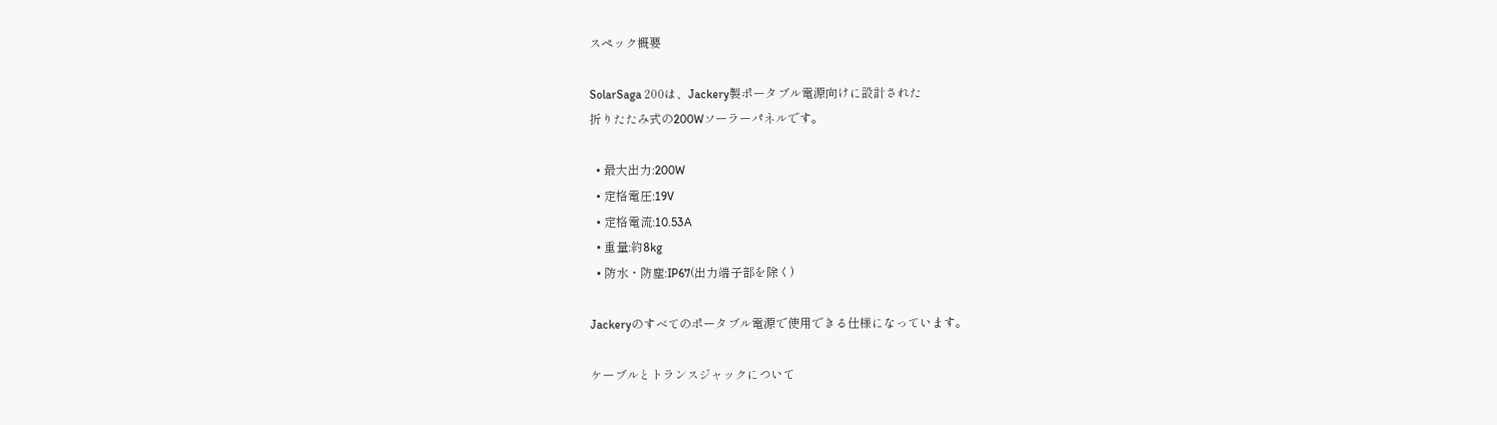スペック概要

SolarSaga 200は、Jackery製ポータブル電源向けに設計された
折りたたみ式の200Wソーラーパネルです。

  • 最大出力:200W
  • 定格電圧:19V
  • 定格電流:10.53A
  • 重量:約8kg
  • 防水・防塵:IP67(出力端子部を除く)

Jackeryのすべてのポータブル電源で使用できる仕様になっています。

ケーブルとトランスジャックについて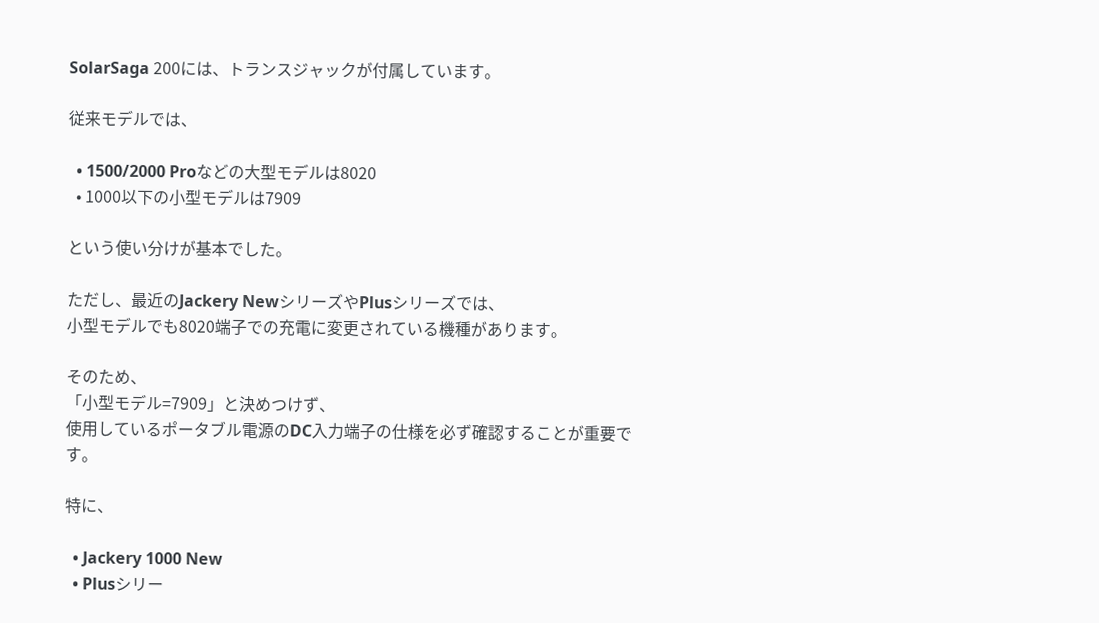SolarSaga 200には、トランスジャックが付属しています。

従来モデルでは、

  • 1500/2000 Proなどの大型モデルは8020
  • 1000以下の小型モデルは7909

という使い分けが基本でした。

ただし、最近のJackery NewシリーズやPlusシリーズでは、
小型モデルでも8020端子での充電に変更されている機種があります。

そのため、
「小型モデル=7909」と決めつけず、
使用しているポータブル電源のDC入力端子の仕様を必ず確認することが重要です。

特に、

  • Jackery 1000 New
  • Plusシリー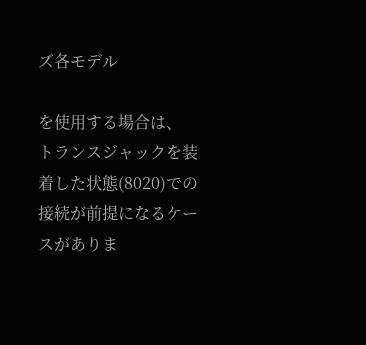ズ各モデル

を使用する場合は、
トランスジャックを装着した状態(8020)での接続が前提になるケースがありま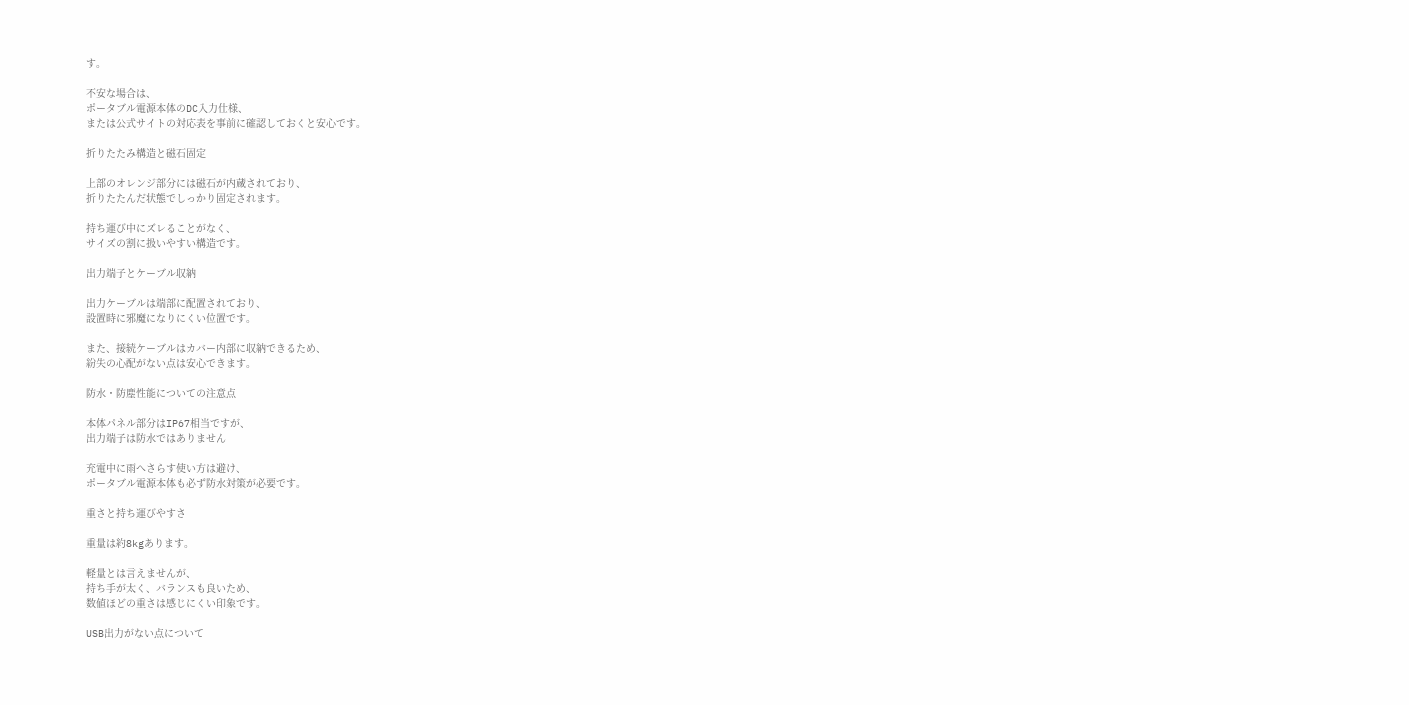す。

不安な場合は、
ポータブル電源本体のDC入力仕様、
または公式サイトの対応表を事前に確認しておくと安心です。

折りたたみ構造と磁石固定

上部のオレンジ部分には磁石が内蔵されており、
折りたたんだ状態でしっかり固定されます。

持ち運び中にズレることがなく、
サイズの割に扱いやすい構造です。

出力端子とケーブル収納

出力ケーブルは端部に配置されており、
設置時に邪魔になりにくい位置です。

また、接続ケーブルはカバー内部に収納できるため、
紛失の心配がない点は安心できます。

防水・防塵性能についての注意点

本体パネル部分はIP67相当ですが、
出力端子は防水ではありません

充電中に雨へさらす使い方は避け、
ポータブル電源本体も必ず防水対策が必要です。

重さと持ち運びやすさ

重量は約8kgあります。

軽量とは言えませんが、
持ち手が太く、バランスも良いため、
数値ほどの重さは感じにくい印象です。

USB出力がない点について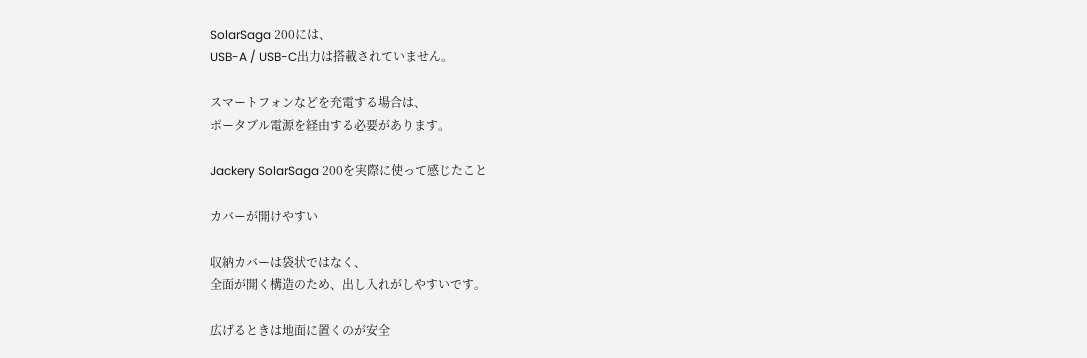SolarSaga 200には、
USB-A / USB-C出力は搭載されていません。

スマートフォンなどを充電する場合は、
ポータブル電源を経由する必要があります。

Jackery SolarSaga 200を実際に使って感じたこと

カバーが開けやすい

収納カバーは袋状ではなく、
全面が開く構造のため、出し入れがしやすいです。

広げるときは地面に置くのが安全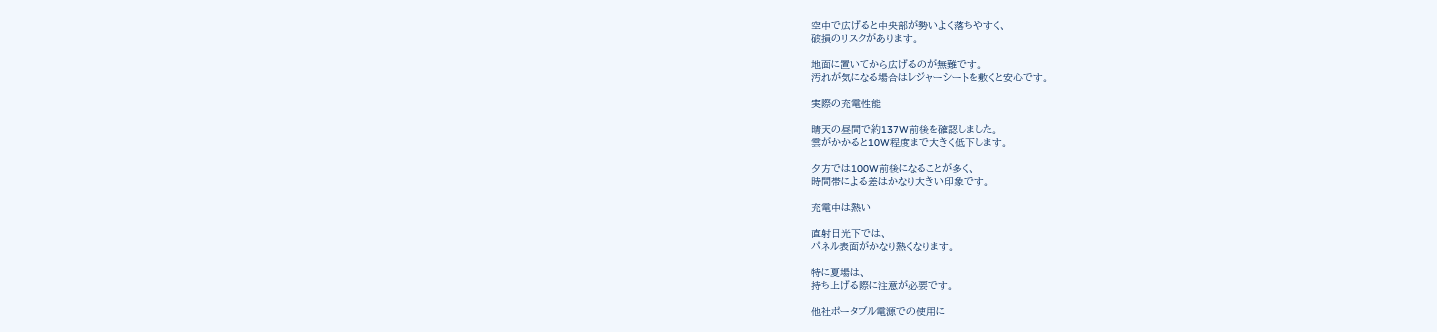空中で広げると中央部が勢いよく落ちやすく、
破損のリスクがあります。

地面に置いてから広げるのが無難です。
汚れが気になる場合はレジャーシートを敷くと安心です。

実際の充電性能

晴天の昼間で約137W前後を確認しました。
雲がかかると10W程度まで大きく低下します。

夕方では100W前後になることが多く、
時間帯による差はかなり大きい印象です。

充電中は熱い

直射日光下では、
パネル表面がかなり熱くなります。

特に夏場は、
持ち上げる際に注意が必要です。

他社ポータブル電源での使用に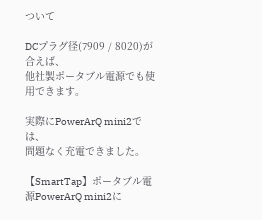ついて

DCプラグ径(7909 / 8020)が合えば、
他社製ポータブル電源でも使用できます。

実際にPowerArQ mini2では、
問題なく充電できました。

【SmartTap】ポータブル電源PowerArQ mini2に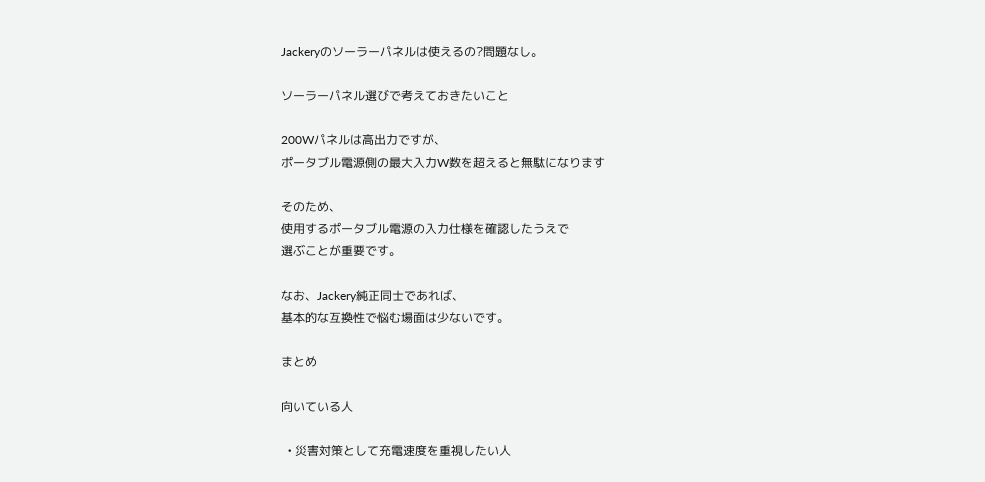Jackeryのソーラーパネルは使えるの?問題なし。

ソーラーパネル選びで考えておきたいこと

200Wパネルは高出力ですが、
ポータブル電源側の最大入力W数を超えると無駄になります

そのため、
使用するポータブル電源の入力仕様を確認したうえで
選ぶことが重要です。

なお、Jackery純正同士であれば、
基本的な互換性で悩む場面は少ないです。

まとめ

向いている人

  • 災害対策として充電速度を重視したい人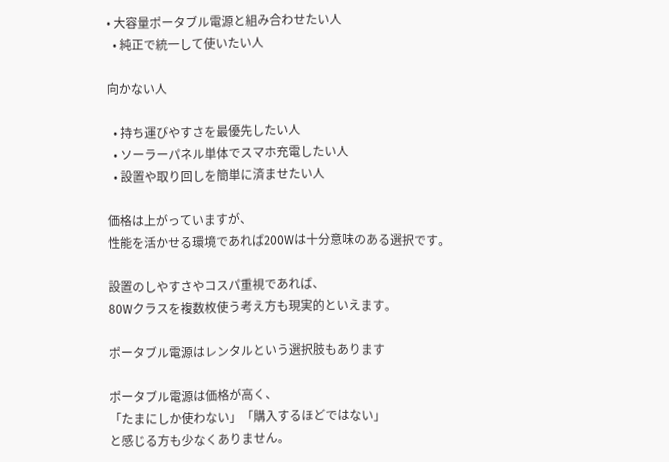• 大容量ポータブル電源と組み合わせたい人
  • 純正で統一して使いたい人

向かない人

  • 持ち運びやすさを最優先したい人
  • ソーラーパネル単体でスマホ充電したい人
  • 設置や取り回しを簡単に済ませたい人

価格は上がっていますが、
性能を活かせる環境であれば200Wは十分意味のある選択です。

設置のしやすさやコスパ重視であれば、
80Wクラスを複数枚使う考え方も現実的といえます。

ポータブル電源はレンタルという選択肢もあります

ポータブル電源は価格が高く、
「たまにしか使わない」「購入するほどではない」
と感じる方も少なくありません。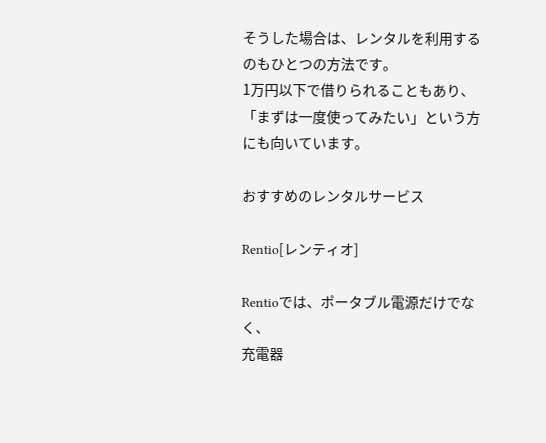そうした場合は、レンタルを利用するのもひとつの方法です。
1万円以下で借りられることもあり、
「まずは一度使ってみたい」という方にも向いています。

おすすめのレンタルサービス

Rentio[レンティオ]

Rentioでは、ポータブル電源だけでなく、
充電器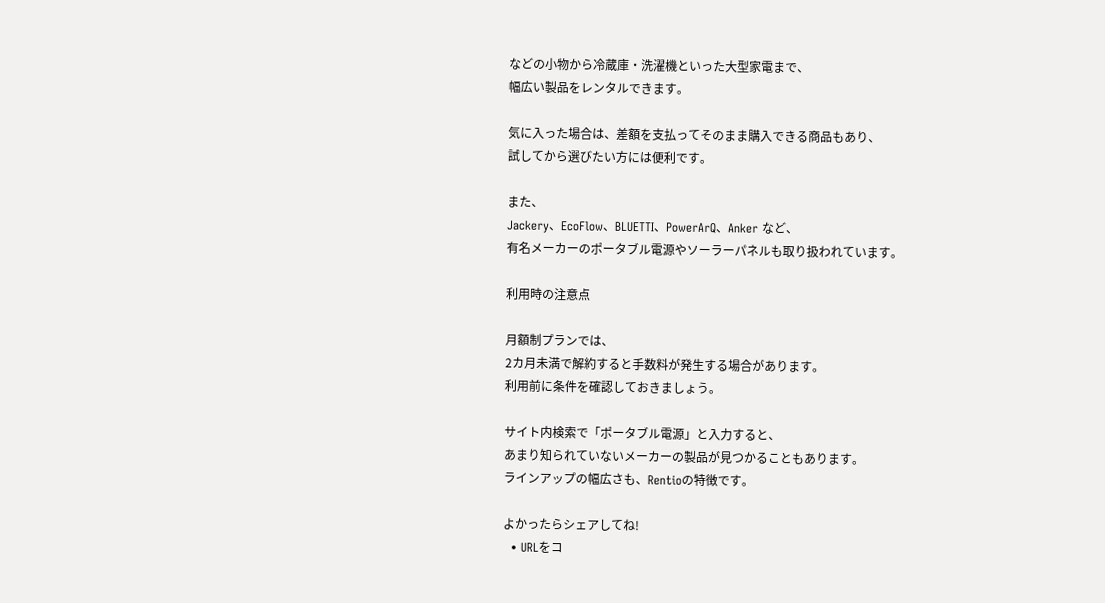などの小物から冷蔵庫・洗濯機といった大型家電まで、
幅広い製品をレンタルできます。

気に入った場合は、差額を支払ってそのまま購入できる商品もあり、
試してから選びたい方には便利です。

また、
Jackery、EcoFlow、BLUETTI、PowerArQ、Anker など、
有名メーカーのポータブル電源やソーラーパネルも取り扱われています。

利用時の注意点

月額制プランでは、
2カ月未満で解約すると手数料が発生する場合があります。
利用前に条件を確認しておきましょう。

サイト内検索で「ポータブル電源」と入力すると、
あまり知られていないメーカーの製品が見つかることもあります。
ラインアップの幅広さも、Rentioの特徴です。

よかったらシェアしてね!
  • URLをコ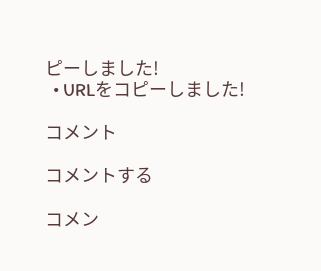ピーしました!
  • URLをコピーしました!

コメント

コメントする

コメン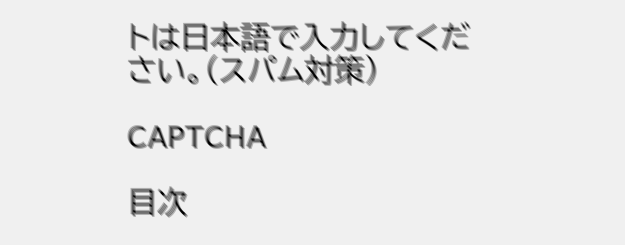トは日本語で入力してください。(スパム対策)

CAPTCHA

目次